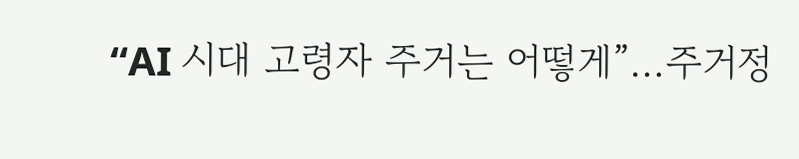“AI 시대 고령자 주거는 어떻게”…주거정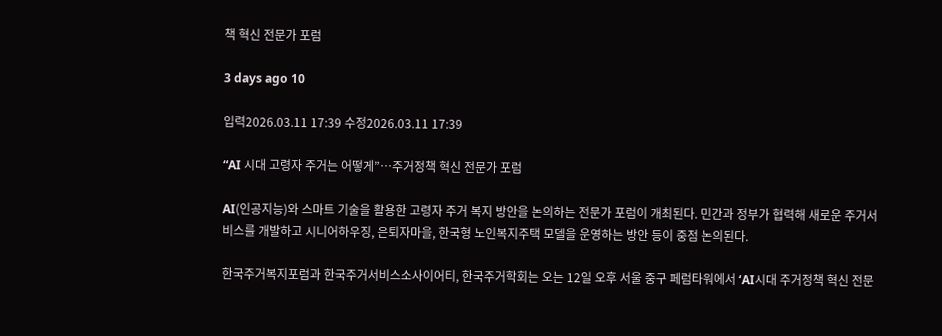책 혁신 전문가 포럼

3 days ago 10

입력2026.03.11 17:39 수정2026.03.11 17:39

“AI 시대 고령자 주거는 어떻게”…주거정책 혁신 전문가 포럼

AI(인공지능)와 스마트 기술을 활용한 고령자 주거 복지 방안을 논의하는 전문가 포럼이 개최된다. 민간과 정부가 협력해 새로운 주거서비스를 개발하고 시니어하우징, 은퇴자마을, 한국형 노인복지주택 모델을 운영하는 방안 등이 중점 논의된다.

한국주거복지포럼과 한국주거서비스소사이어티, 한국주거학회는 오는 12일 오후 서울 중구 페럼타워에서 ‘AI시대 주거정책 혁신 전문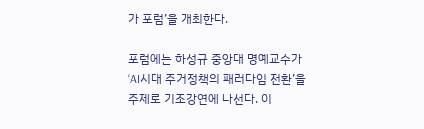가 포럼’을 개최한다.

포럼에는 하성규 중앙대 명예교수가 ‘AI시대 주거정책의 패러다임 전환’을 주제로 기조강연에 나선다. 이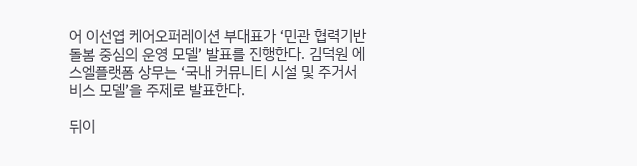어 이선엽 케어오퍼레이션 부대표가 ‘민관 협력기반 돌봄 중심의 운영 모델’ 발표를 진행한다. 김덕원 에스엘플랫폼 상무는 ‘국내 커뮤니티 시설 및 주거서비스 모델’을 주제로 발표한다.

뒤이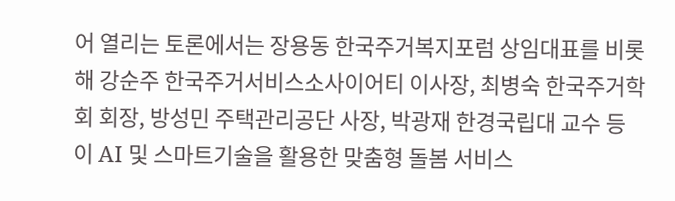어 열리는 토론에서는 장용동 한국주거복지포럼 상임대표를 비롯해 강순주 한국주거서비스소사이어티 이사장, 최병숙 한국주거학회 회장, 방성민 주택관리공단 사장, 박광재 한경국립대 교수 등이 AI 및 스마트기술을 활용한 맞춤형 돌봄 서비스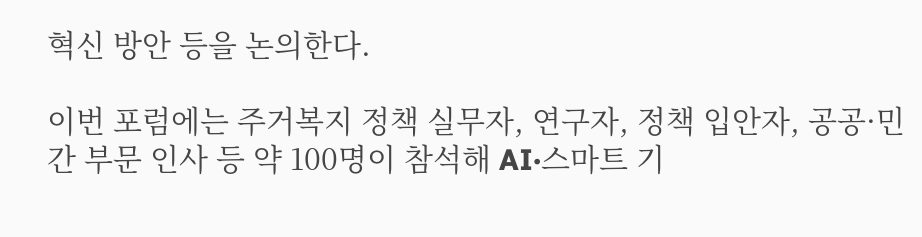혁신 방안 등을 논의한다.

이번 포럼에는 주거복지 정책 실무자, 연구자, 정책 입안자, 공공·민간 부문 인사 등 약 100명이 참석해 AI·스마트 기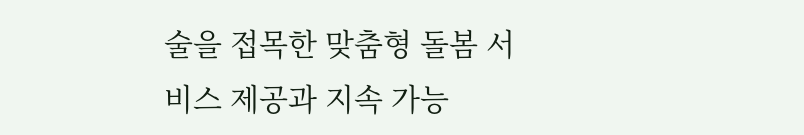술을 접목한 맞춤형 돌봄 서비스 제공과 지속 가능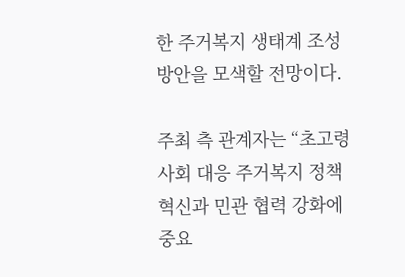한 주거복지 생태계 조성 방안을 모색할 전망이다.

주최 측 관계자는 “초고령사회 대응 주거복지 정책 혁신과 민관 협력 강화에 중요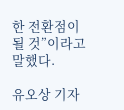한 전환점이 될 것”이라고 말했다.

유오상 기자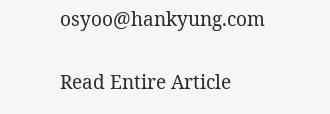osyoo@hankyung.com

Read Entire Article